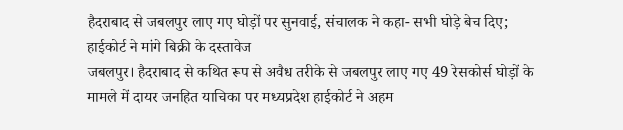हैदराबाद से जबलपुर लाए गए घोड़ों पर सुनवाई, संचालक ने कहा- सभी घोड़े बेच दिए; हाईकोर्ट ने मांगे बिक्री के दस्तावेज
जबलपुर। हैदराबाद से कथित रूप से अवैध तरीके से जबलपुर लाए गए 49 रेसकोर्स घोड़ों के मामले में दायर जनहित याचिका पर मध्यप्रदेश हाईकोर्ट ने अहम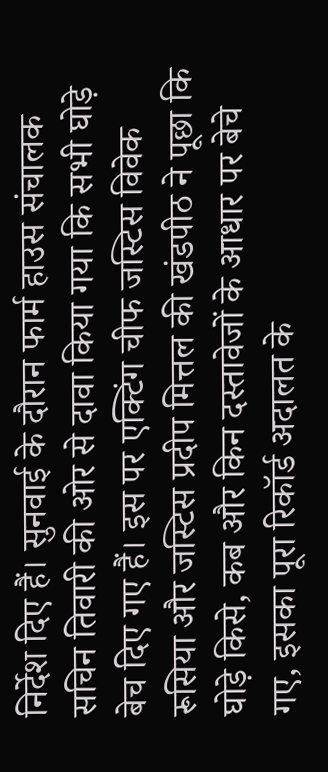निर्देश दिए हैं। सुनवाई के दौरान फार्म हाउस संचालक सचिन तिवारी की ओर से दावा किया गया कि सभी घोड़े बेच दिए गए हैं। इस पर एक्टिंग चीफ जस्टिस विवेक रूसिया और जस्टिस प्रदीप मित्तल की खंडपीठ ने पूछा कि घोड़े किसे, कब और किन दस्तावेजों के आधार पर बेचे गए, इसका पूरा रिकॉर्ड अदालत के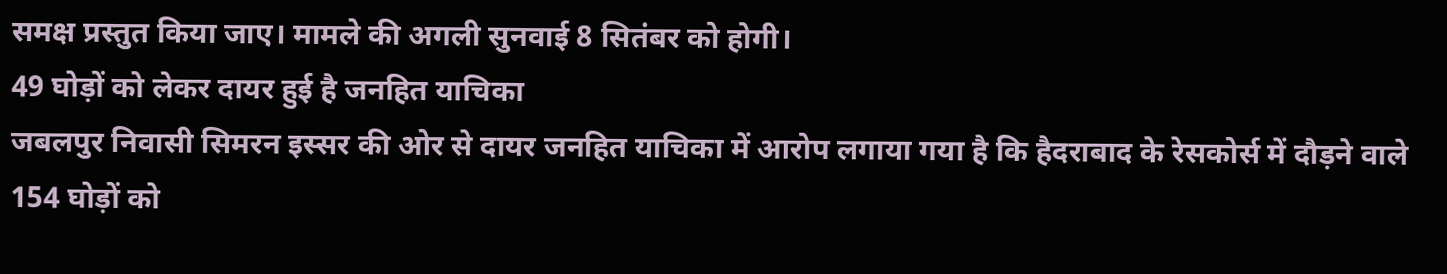समक्ष प्रस्तुत किया जाए। मामले की अगली सुनवाई 8 सितंबर को होगी।
49 घोड़ों को लेकर दायर हुई है जनहित याचिका
जबलपुर निवासी सिमरन इस्सर की ओर से दायर जनहित याचिका में आरोप लगाया गया है कि हैदराबाद के रेसकोर्स में दौड़ने वाले 154 घोड़ों को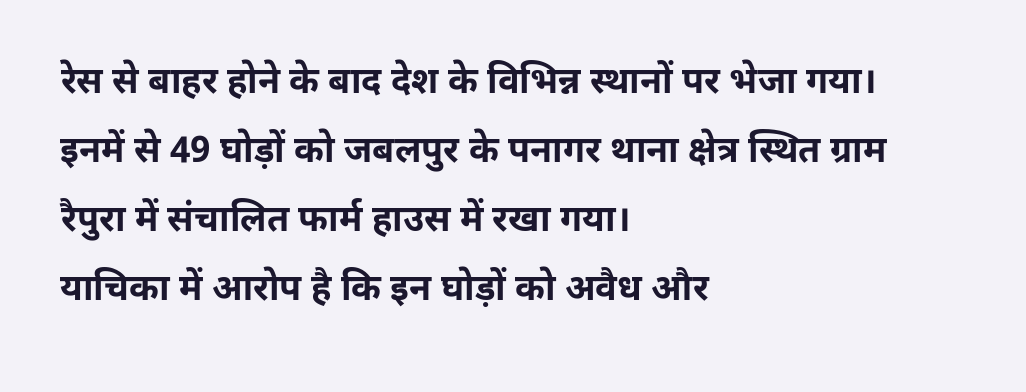रेस से बाहर होने के बाद देश के विभिन्न स्थानों पर भेजा गया। इनमें से 49 घोड़ों को जबलपुर के पनागर थाना क्षेत्र स्थित ग्राम रैपुरा में संचालित फार्म हाउस में रखा गया।
याचिका में आरोप है कि इन घोड़ों को अवैध और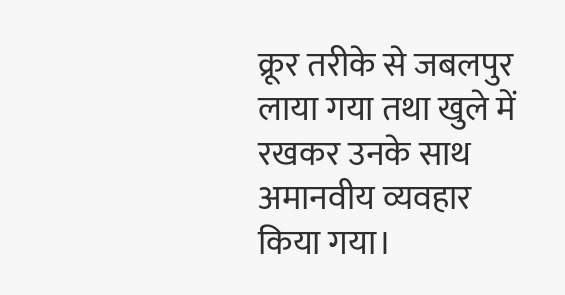क्रूर तरीके से जबलपुर लाया गया तथा खुले में रखकर उनके साथ अमानवीय व्यवहार किया गया।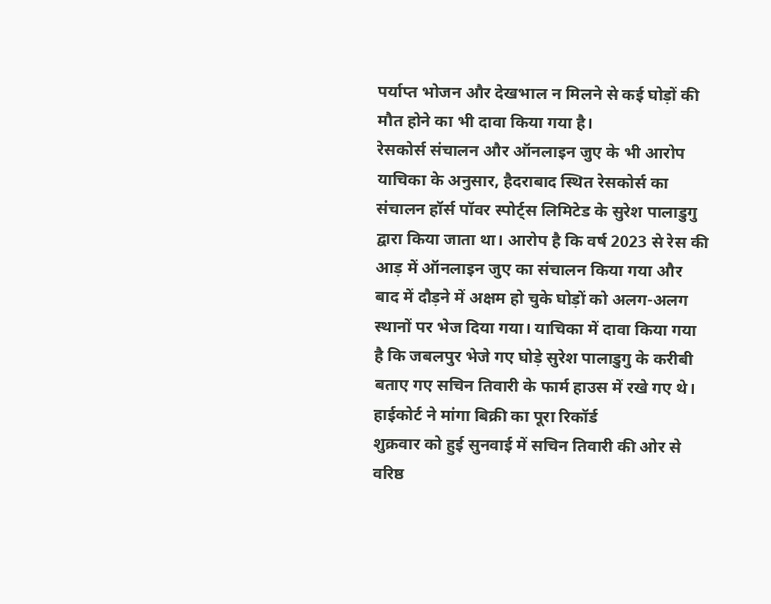पर्याप्त भोजन और देखभाल न मिलने से कई घोड़ों की मौत होने का भी दावा किया गया है।
रेसकोर्स संचालन और ऑनलाइन जुए के भी आरोप
याचिका के अनुसार, हैदराबाद स्थित रेसकोर्स का संचालन हॉर्स पॉवर स्पोर्ट्स लिमिटेड के सुरेश पालाडुगु द्वारा किया जाता था। आरोप है कि वर्ष 2023 से रेस की आड़ में ऑनलाइन जुए का संचालन किया गया और बाद में दौड़ने में अक्षम हो चुके घोड़ों को अलग-अलग स्थानों पर भेज दिया गया। याचिका में दावा किया गया है कि जबलपुर भेजे गए घोड़े सुरेश पालाडुगु के करीबी बताए गए सचिन तिवारी के फार्म हाउस में रखे गए थे।
हाईकोर्ट ने मांगा बिक्री का पूरा रिकॉर्ड
शुक्रवार को हुई सुनवाई में सचिन तिवारी की ओर से वरिष्ठ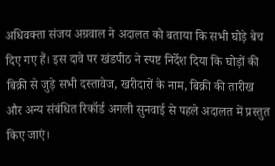अधिवक्ता संजय अग्रवाल ने अदालत को बताया कि सभी घोड़े बेच दिए गए हैं। इस दावे पर खंडपीठ ने स्पष्ट निर्देश दिया कि घोड़ों की बिक्री से जुड़े सभी दस्तावेज, खरीदारों के नाम, बिक्री की तारीख और अन्य संबंधित रिकॉर्ड अगली सुनवाई से पहले अदालत में प्रस्तुत किए जाएं।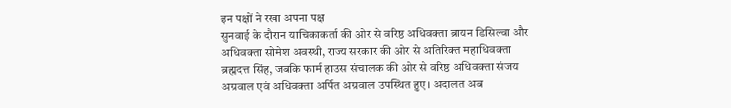इन पक्षों ने रखा अपना पक्ष
सुनवाई के दौरान याचिकाकर्ता की ओर से वरिष्ठ अधिवक्ता ब्रायन डिसिल्वा और अधिवक्ता सोमेश अवस्थी, राज्य सरकार की ओर से अतिरिक्त महाधिवक्ता ब्रह्मदत्त सिंह, जबकि फार्म हाउस संचालक की ओर से वरिष्ठ अधिवक्ता संजय अग्रवाल एवं अधिवक्ता अर्पित अग्रवाल उपस्थित हुए। अदालत अब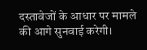दस्तावेजों के आधार पर मामले की आगे सुनवाई करेगी।